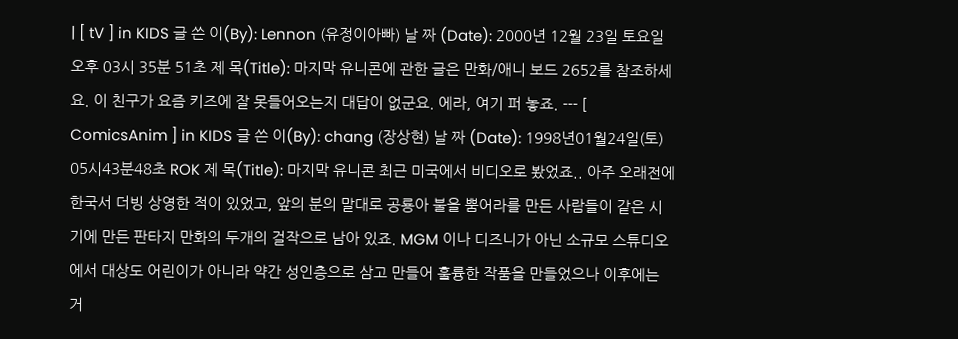| [ tV ] in KIDS 글 쓴 이(By): Lennon (유정이아빠) 날 짜 (Date): 2000년 12월 23일 토요일 오후 03시 35분 51초 제 목(Title): 마지막 유니콘에 관한 글은 만화/애니 보드 2652를 참조하세요. 이 친구가 요즘 키즈에 잘 못들어오는지 대답이 없군요. 에라, 여기 퍼 놓죠. --- [ ComicsAnim ] in KIDS 글 쓴 이(By): chang (장상현) 날 짜 (Date): 1998년01월24일(토) 05시43분48초 ROK 제 목(Title): 마지막 유니콘 최근 미국에서 비디오로 봤었죠.. 아주 오래전에 한국서 더빙 상영한 적이 있었고, 앞의 분의 말대로 공룡아 불을 뿜어라를 만든 사람들이 같은 시기에 만든 판타지 만화의 두개의 걸작으로 남아 있죠. MGM 이나 디즈니가 아닌 소규모 스튜디오에서 대상도 어린이가 아니라 약간 성인층으로 삼고 만들어 훌륭한 작품을 만들었으나 이후에는 거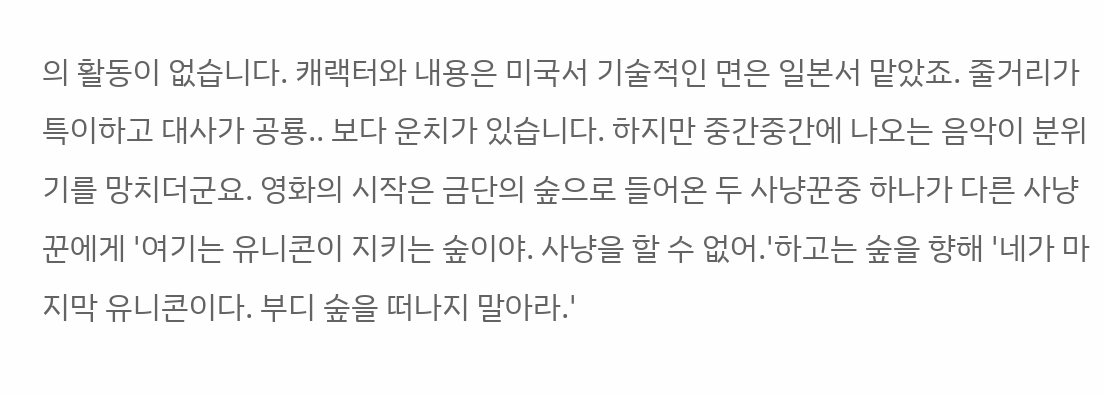의 활동이 없습니다. 캐랙터와 내용은 미국서 기술적인 면은 일본서 맡았죠. 줄거리가 특이하고 대사가 공룡.. 보다 운치가 있습니다. 하지만 중간중간에 나오는 음악이 분위기를 망치더군요. 영화의 시작은 금단의 숲으로 들어온 두 사냥꾼중 하나가 다른 사냥꾼에게 '여기는 유니콘이 지키는 숲이야. 사냥을 할 수 없어.'하고는 숲을 향해 '네가 마지막 유니콘이다. 부디 숲을 떠나지 말아라.'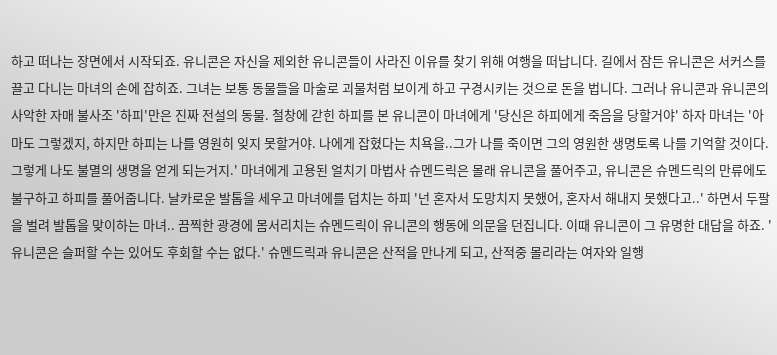하고 떠나는 장면에서 시작되죠. 유니콘은 자신을 제외한 유니콘들이 사라진 이유를 찾기 위해 여행을 떠납니다. 길에서 잠든 유니콘은 서커스를 끌고 다니는 마녀의 손에 잡히죠. 그녀는 보통 동물들을 마술로 괴물처럼 보이게 하고 구경시키는 것으로 돈을 법니다. 그러나 유니콘과 유니콘의 사악한 자매 불사조 '하피'만은 진짜 전설의 동물. 철창에 갇힌 하피를 본 유니콘이 마녀에게 '당신은 하피에게 죽음을 당할거야' 하자 마녀는 '아마도 그렇겠지, 하지만 하피는 나를 영원히 잊지 못할거야. 나에게 잡혔다는 치욕을..그가 나를 죽이면 그의 영원한 생명토록 나를 기억할 것이다. 그렇게 나도 불멸의 생명을 얻게 되는거지.' 마녀에게 고용된 얼치기 마법사 슈멘드릭은 몰래 유니콘을 풀어주고, 유니콘은 슈멘드릭의 만류에도 불구하고 하피를 풀어줍니다. 날카로운 발톱을 세우고 마녀에를 덥치는 하피 '넌 혼자서 도망치지 못했어, 혼자서 해내지 못했다고..' 하면서 두팔을 벌려 발톱을 맞이하는 마녀.. 끔찍한 광경에 몸서리치는 슈멘드릭이 유니콘의 행동에 의문을 던집니다. 이때 유니콘이 그 유명한 대답을 하죠. '유니콘은 슬퍼할 수는 있어도 후회할 수는 없다.' 슈멘드릭과 유니콘은 산적을 만나게 되고, 산적중 몰리라는 여자와 일행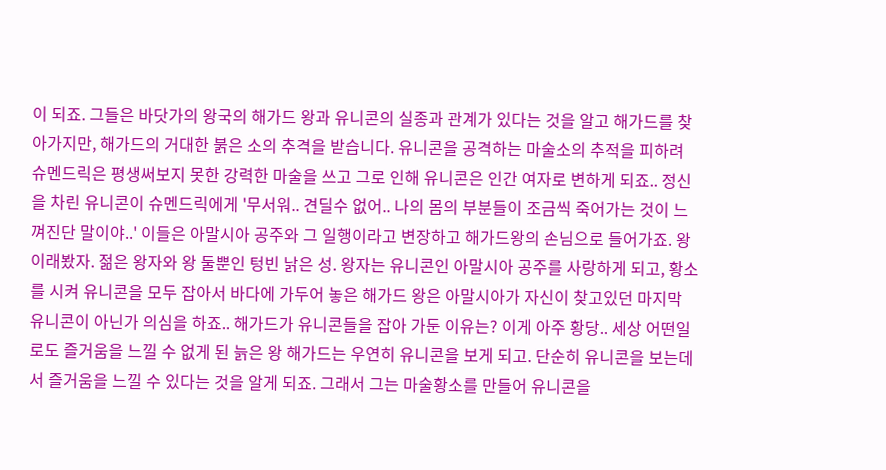이 되죠. 그들은 바닷가의 왕국의 해가드 왕과 유니콘의 실종과 관계가 있다는 것을 알고 해가드를 찾아가지만, 해가드의 거대한 붉은 소의 추격을 받습니다. 유니콘을 공격하는 마술소의 추적을 피하려 슈멘드릭은 평생써보지 못한 강력한 마술을 쓰고 그로 인해 유니콘은 인간 여자로 변하게 되죠.. 정신을 차린 유니콘이 슈멘드릭에게 '무서워.. 견딜수 없어.. 나의 몸의 부분들이 조금씩 죽어가는 것이 느껴진단 말이야..' 이들은 아말시아 공주와 그 일행이라고 변장하고 해가드왕의 손님으로 들어가죠. 왕이래봤자. 젊은 왕자와 왕 둘뿐인 텅빈 낡은 성. 왕자는 유니콘인 아말시아 공주를 사랑하게 되고, 황소를 시켜 유니콘을 모두 잡아서 바다에 가두어 놓은 해가드 왕은 아말시아가 자신이 찾고있던 마지막 유니콘이 아닌가 의심을 하죠.. 해가드가 유니콘들을 잡아 가둔 이유는? 이게 아주 황당.. 세상 어떤일로도 즐거움을 느낄 수 없게 된 늙은 왕 해가드는 우연히 유니콘을 보게 되고. 단순히 유니콘을 보는데서 즐거움을 느낄 수 있다는 것을 알게 되죠. 그래서 그는 마술황소를 만들어 유니콘을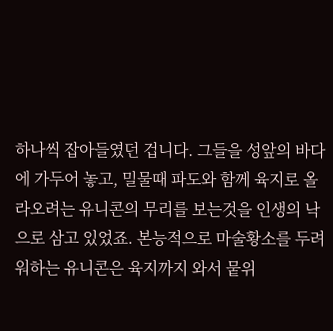하나씩 잡아들였던 겁니다. 그들을 성앞의 바다에 가두어 놓고, 밀물때 파도와 함께 육지로 올라오려는 유니콘의 무리를 보는것을 인생의 낙으로 삼고 있었죠. 본능적으로 마술황소를 두려워하는 유니콘은 육지까지 와서 뭍위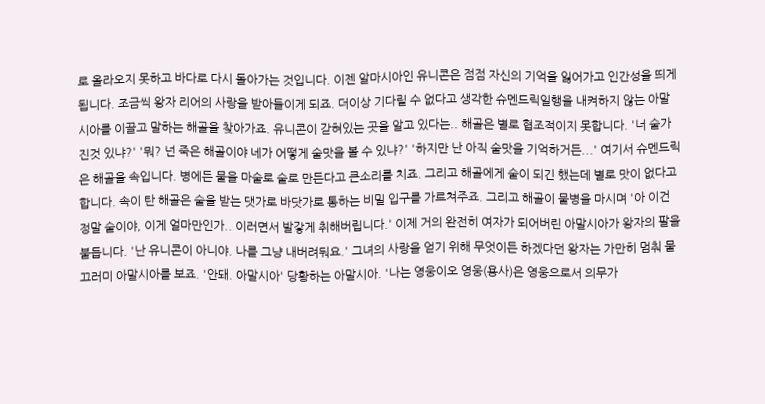로 올라오지 못하고 바다로 다시 돌아가는 것입니다. 이젠 알마시아인 유니콘은 점점 자신의 기억을 잃어가고 인간성을 띄게 됩니다. 조금씩 왕자 리어의 사랑을 받아들이게 되죠. 더이상 기다릴 수 없다고 생각한 슈멘드릭일행을 내켜하지 않는 아말시아를 이끌고 말하는 해골을 찾아가죠. 유니콘이 갇혀있는 곳을 알고 있다는.. 해골은 별로 협조적이지 못합니다. '너 술가진것 있냐?' '뭐? 넌 죽은 해골이야 네가 어떻게 술맛을 볼 수 있냐?' '하지만 난 아직 술맛을 기억하거든...' 여기서 슈멘드릭은 해골을 속입니다. 병에든 물을 마술로 술로 만든다고 큰소리를 치죠. 그리고 해골에게 술이 되긴 했는데 별로 맛이 없다고 합니다. 속이 탄 해골은 술을 받는 댓가로 바닷가로 통하는 비밀 입구를 가르쳐주죠. 그리고 해골이 물병을 마시며 '아 이건 정말 술이야, 이게 얼마만인가.. 이러면서 발갛게 취해버립니다.' 이제 거의 완전히 여자가 되어버린 아말시아가 왕자의 팔을 붙듭니다. '난 유니콘이 아니야. 나를 그냥 내버려둬요.' 그녀의 사랑을 얻기 위해 무엇이든 하겠다던 왕자는 가만히 멈춰 물끄러미 아말시아를 보죠. '안돼. 아말시아' 당황하는 아말시아. '나는 영웅이오 영웅(용사)은 영웅으로서 의무가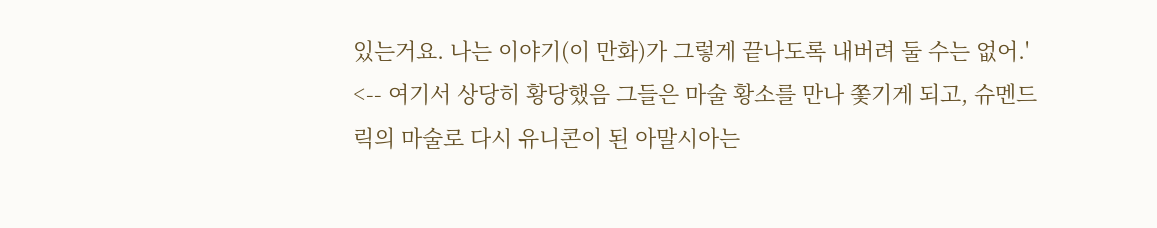있는거요. 나는 이야기(이 만화)가 그렇게 끝나도록 내버려 둘 수는 없어.' <-- 여기서 상당히 황당했음 그들은 마술 황소를 만나 쫓기게 되고, 슈멘드릭의 마술로 다시 유니콘이 된 아말시아는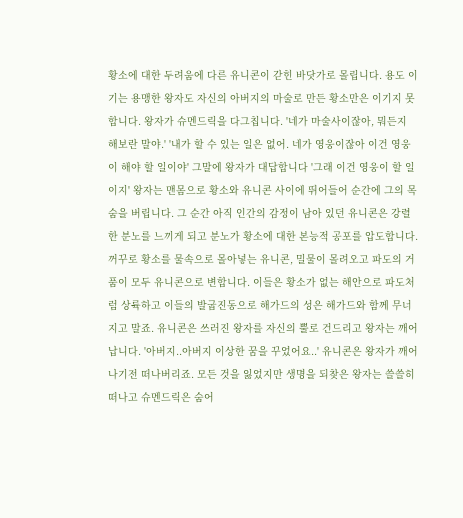황소에 대한 두려움에 다른 유니콘이 갇힌 바닷가로 몰립니다. 용도 이기는 용맹한 왕자도 자신의 아버지의 마술로 만든 황소만은 이기지 못합니다. 왕자가 슈멘드릭을 다그칩니다. '네가 마술사이잖아, 뭐든지 해보란 말야.' '내가 할 수 있는 일은 없어. 네가 영웅이잖아 이건 영웅이 해야 할 일이야' 그말에 왕자가 대답합니다 '그래 이건 영웅이 할 일이지' 왕자는 맨몸으로 황소와 유니콘 사이에 뛰어들어 순간에 그의 목숨을 버립니다. 그 순간 아직 인간의 감정이 남아 있던 유니콘은 강렬한 분노를 느끼게 되고 분노가 황소에 대한 본능적 공포를 압도합니다. 꺼꾸로 황소를 물속으로 몰아넣는 유니콘, 밀물이 몰려오고 파도의 거품이 모두 유니콘으로 변합니다. 이들은 황소가 없는 해안으로 파도처럼 상륙하고 이들의 발굽진동으로 해가드의 성은 해가드와 함께 무너지고 말죠. 유니콘은 쓰러진 왕자를 자신의 뿔로 건드리고 왕자는 깨어납니다. '아버지..아버지 이상한 꿈을 꾸었어요..' 유니콘은 왕자가 깨어나기전 떠나버리죠. 모든 것을 잃었지만 생명을 되찾은 왕자는 쓸쓸히 떠나고 슈멘드릭은 숨어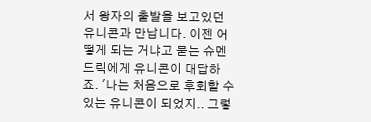서 왕자의 출발을 보고있던 유니콘과 만납니다. 이젠 어떻게 되는 거냐고 묻는 슈멘드릭에게 유니콘이 대답하죠. '나는 처음으로 후회할 수 있는 유니콘이 되었지.. 그렇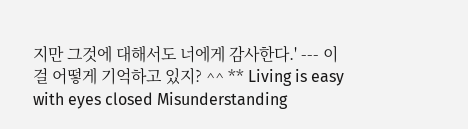지만 그것에 대해서도 너에게 감사한다.' --- 이걸 어떻게 기억하고 있지? ^^ ** Living is easy with eyes closed Misunderstanding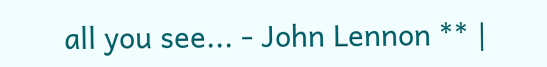all you see... - John Lennon ** |